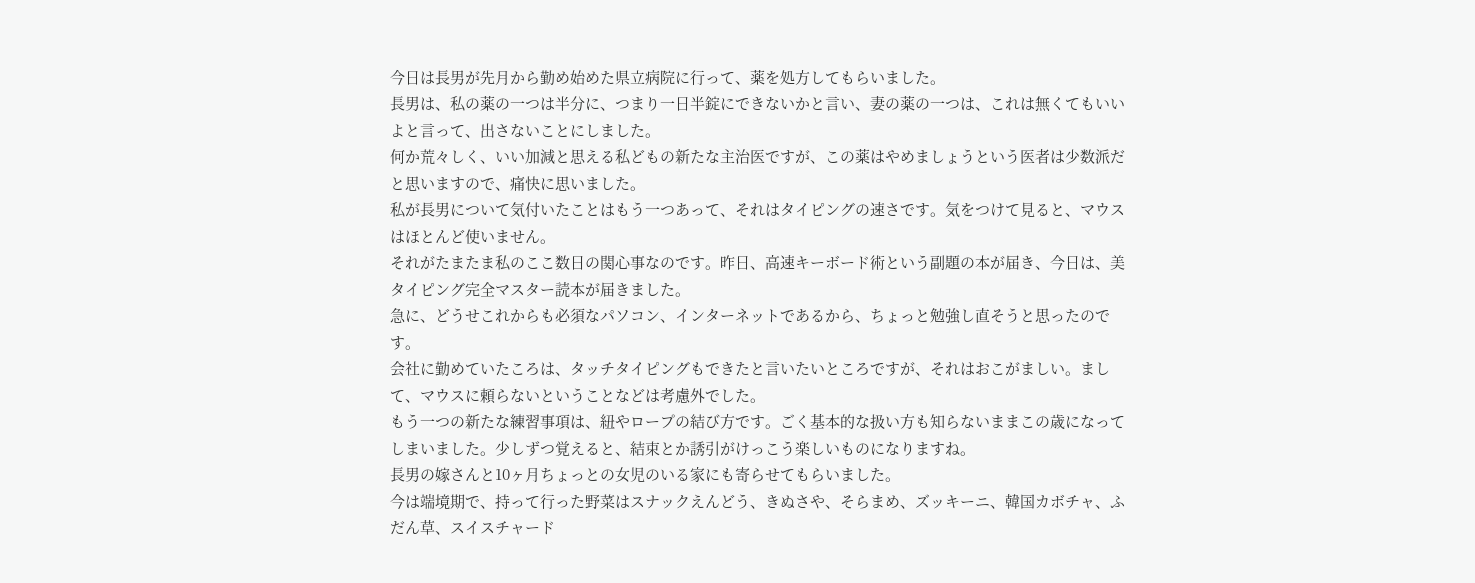今日は長男が先月から勤め始めた県立病院に行って、薬を処方してもらいました。
長男は、私の薬の一つは半分に、つまり一日半錠にできないかと言い、妻の薬の一つは、これは無くてもいいよと言って、出さないことにしました。
何か荒々しく、いい加減と思える私どもの新たな主治医ですが、この薬はやめましょうという医者は少数派だと思いますので、痛快に思いました。
私が長男について気付いたことはもう一つあって、それはタイピングの速さです。気をつけて見ると、マウスはほとんど使いません。
それがたまたま私のここ数日の関心事なのです。昨日、高速キーボード術という副題の本が届き、今日は、美タイピング完全マスター読本が届きました。
急に、どうせこれからも必須なパソコン、インターネットであるから、ちょっと勉強し直そうと思ったのです。
会社に勤めていたころは、タッチタイピングもできたと言いたいところですが、それはおこがましい。まして、マウスに頼らないということなどは考慮外でした。
もう一つの新たな練習事項は、紐やロープの結び方です。ごく基本的な扱い方も知らないままこの歳になってしまいました。少しずつ覚えると、結束とか誘引がけっこう楽しいものになりますね。
長男の嫁さんと10ヶ月ちょっとの女児のいる家にも寄らせてもらいました。
今は端境期で、持って行った野菜はスナックえんどう、きぬさや、そらまめ、ズッキーニ、韓国カボチャ、ふだん草、スイスチャード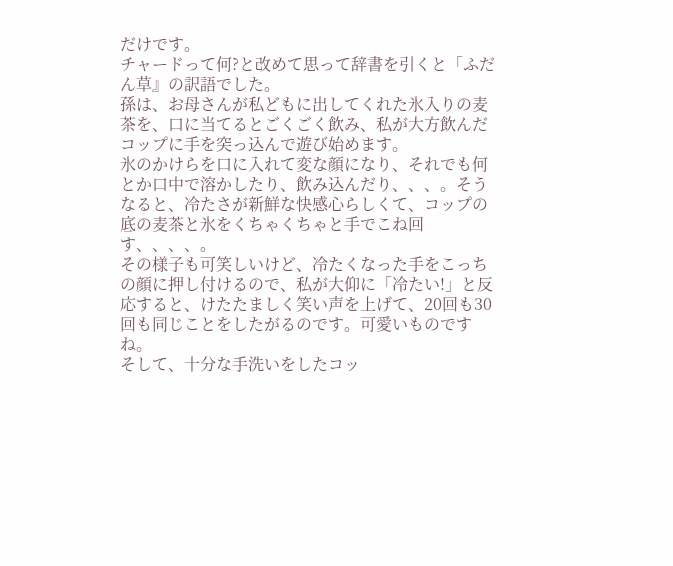だけです。
チャードって何?と改めて思って辞書を引くと「ふだん草』の訳語でした。
孫は、お母さんが私どもに出してくれた氷入りの麦茶を、口に当てるとごくごく飲み、私が大方飲んだコップに手を突っ込んで遊び始めます。
氷のかけらを口に入れて変な顔になり、それでも何とか口中で溶かしたり、飲み込んだり、、、。そうなると、冷たさが新鮮な快感心らしくて、コップの底の麦茶と氷をくちゃくちゃと手でこね回す、、、、。
その様子も可笑しいけど、冷たくなった手をこっちの顔に押し付けるので、私が大仰に「冷たい!」と反応すると、けたたましく笑い声を上げて、20回も30回も同じことをしたがるのです。可愛いものですね。
そして、十分な手洗いをしたコッ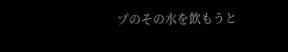プのその水を飲もうと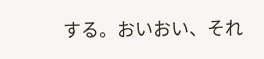する。おいおい、それ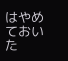はやめておいた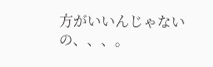方がいいんじゃないの、、、。